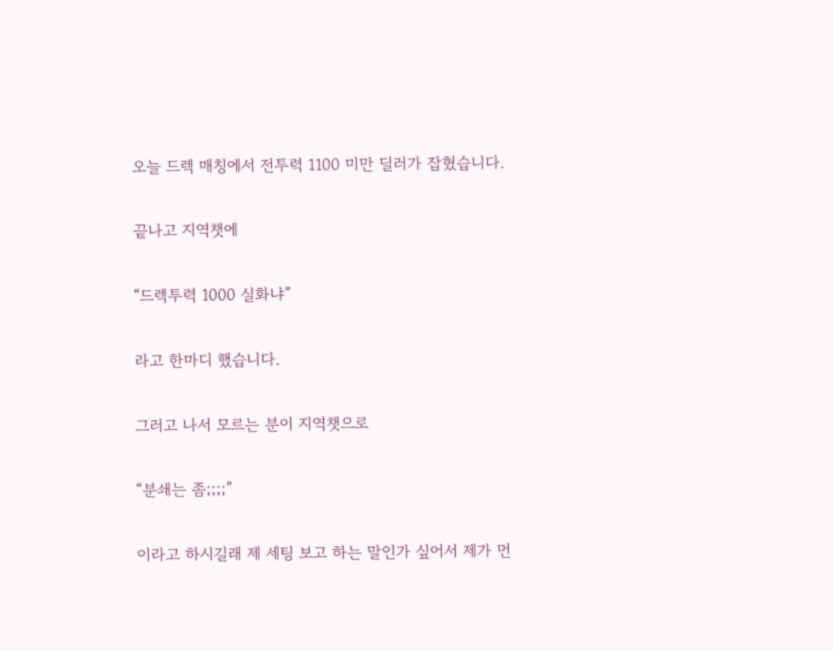오늘 드렉 매칭에서 전투력 1100 미만 딜러가 잡혔습니다.

끝나고 지역챗에

“드렉투력 1000 실화냐”

라고 한마디 했습니다.

그러고 나서 모르는 분이 지역챗으로

“분쇄는 좀;;;;”

이라고 하시길래 제 세팅 보고 하는 말인가 싶어서 제가 먼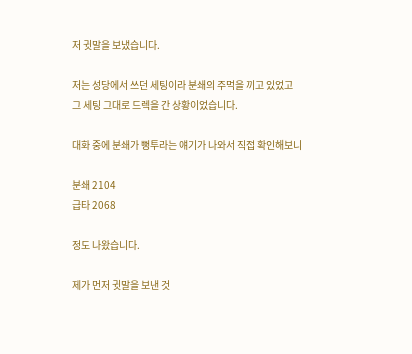저 귓말을 보냈습니다.

저는 성당에서 쓰던 세팅이라 분쇄의 주먹을 끼고 있었고
그 세팅 그대로 드렉을 간 상황이었습니다.

대화 중에 분쇄가 뻥투라는 얘기가 나와서 직접 확인해보니

분쇄 2104
급타 2068

정도 나왔습니다.

제가 먼저 귓말을 보낸 것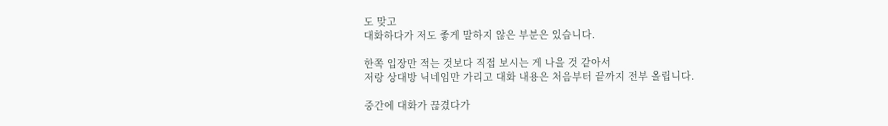도 맞고
대화하다가 저도 좋게 말하지 않은 부분은 있습니다.

한쪽 입장만 적는 것보다 직접 보시는 게 나을 것 같아서
저랑 상대방 닉네임만 가리고 대화 내용은 처음부터 끝까지 전부 올립니다.

중간에 대화가 끊겼다가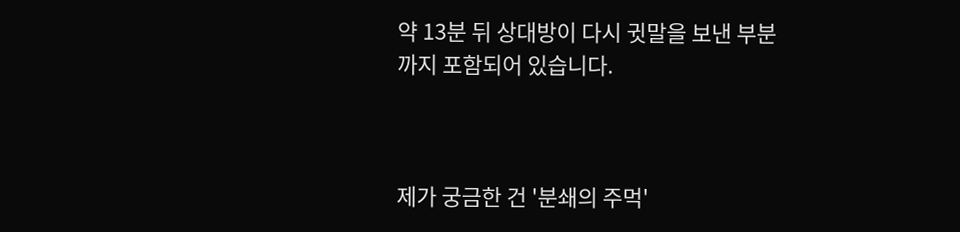약 13분 뒤 상대방이 다시 귓말을 보낸 부분까지 포함되어 있습니다.



제가 궁금한 건 '분쇄의 주먹'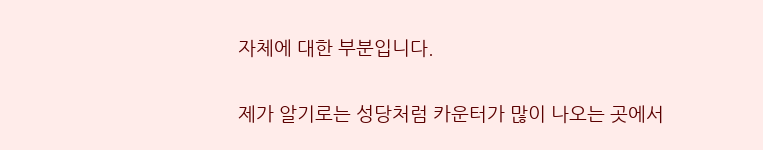자체에 대한 부분입니다.

제가 알기로는 성당처럼 카운터가 많이 나오는 곳에서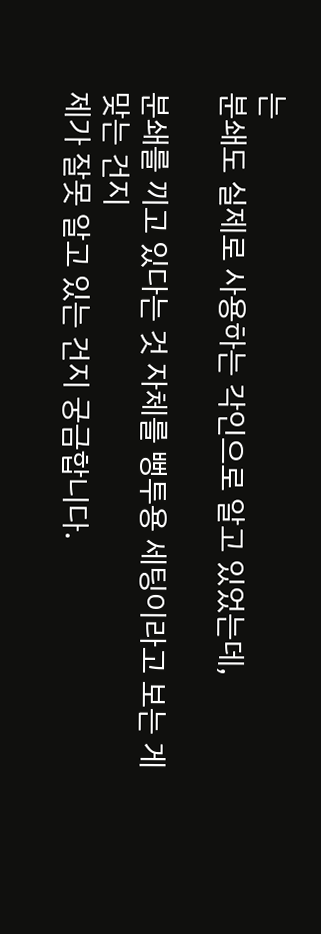는
분쇄도 실제로 사용하는 각인으로 알고 있었는데,

분쇄를 끼고 있다는 것 자체를 뻥투용 세팅이라고 보는 게 맞는 건지
제가 잘못 알고 있는 건지 궁금합니다.